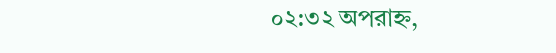০২:৩২ অপরাহ্ন,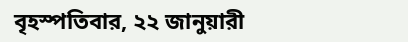বৃহস্পতিবার, ২২ জানুয়ারী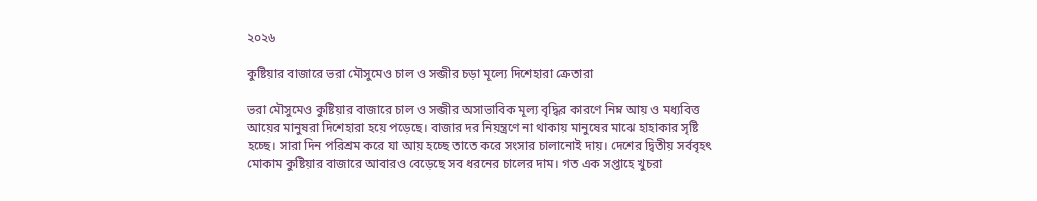২০২৬

কুষ্টিয়ার বাজারে ভরা মৌসুমেও চাল ও সব্জীর চড়া মূল্যে দিশেহারা ক্রেতারা

ভরা মৌসুমেও কুষ্টিয়ার বাজারে চাল ও সব্জীর অসাভাবিক মূল্য বৃদ্ধির কারণে নিম্ন আয় ও মধ্যবিত্ত আয়ের মানুষরা দিশেহারা হয়ে পড়েছে। বাজার দর নিয়ন্ত্রণে না থাকায় মানুষের মাঝে হাহাকার সৃষ্টি হচ্ছে। সারা দিন পরিশ্রম করে যা আয় হচ্ছে তাতে করে সংসার চালানোই দায়। দেশের দ্বিতীয় সর্ববৃহৎ মোকাম কুষ্টিয়ার বাজারে আবারও বেড়েছে সব ধরনের চালের দাম। গত এক সপ্তাহে খুচরা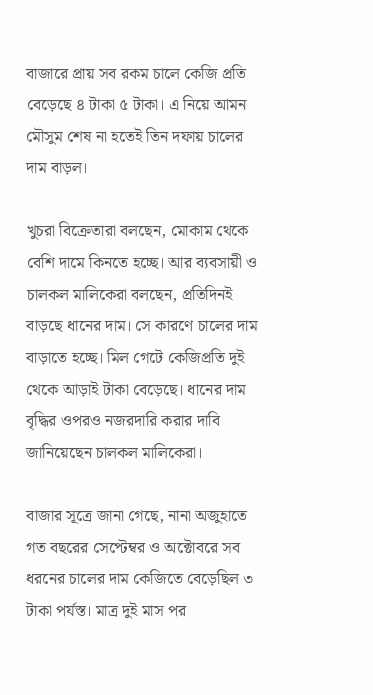বাজারে প্রায় সব রকম চালে কেজি প্রতি বেড়েছে ৪ টাকা ৫ টাকা। এ নিয়ে আমন মৌসুম শেষ না হতেই তিন দফায় চালের দাম বাড়ল।

খুচরা বিক্রেতারা বলছেন, মোকাম থেকে বেশি দামে কিনতে হচ্ছে। আর ব্যবসায়ী ও চালকল মালিকেরা বলছেন, প্রতিদিনই বাড়ছে ধানের দাম। সে কারণে চালের দাম বাড়াতে হচ্ছে। মিল গেটে কেজিপ্রতি দুই থেকে আড়াই টাকা বেড়েছে। ধানের দাম বৃদ্ধির ওপরও নজরদারি করার দাবি জানিয়েছেন চালকল মালিকেরা।

বাজার সূত্রে জানা গেছে, নানা অজুহাতে গত বছরের সেপ্টেম্বর ও অক্টোবরে সব ধরনের চালের দাম কেজিতে বেড়েছিল ৩ টাকা পর্যস্ত। মাত্র দুই মাস পর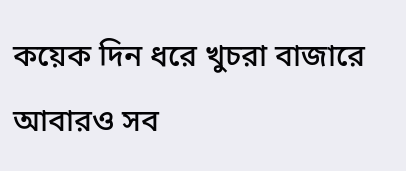কয়েক দিন ধরে খুচরা বাজারে আবারও সব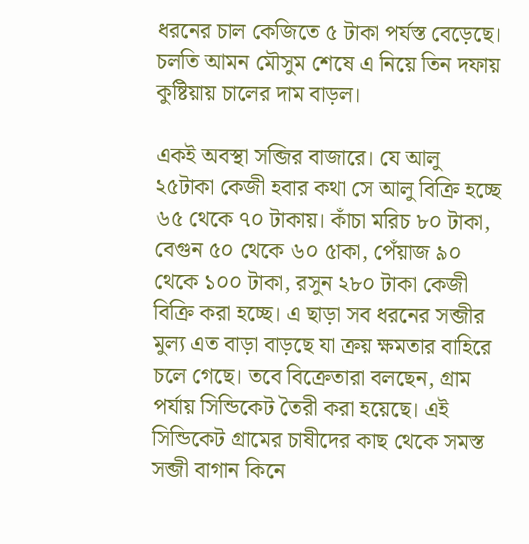ধরনের চাল কেজিতে ৫ টাকা পর্যস্ত বেড়েছে। চলতি আমন মৌসুম শেষে এ নিয়ে তিন দফায় কুষ্টিয়ায় চালের দাম বাড়ল।

একই অবস্থা সব্জির বাজারে। যে আলু ২৫টাকা কেজী হবার কথা সে আলু বিক্রি হচ্ছে ৬৫ থেকে ৭০ টাকায়। কাঁচা মরিচ ৮০ টাকা, বেগুন ৫০ থেকে ৬০ ৫াকা, পেঁয়াজ ৯০ থেকে ১০০ টাকা, রসুন ২৮০ টাকা কেজী বিক্রি করা হচ্ছে। এ ছাড়া সব ধরনের সব্জীর মুল্য এত বাড়া বাড়ছে যা ক্রয় ক্ষমতার বাহিরে চলে গেছে। তবে বিক্রেতারা বলছেন, গ্রাম পর্যায় সিন্ডিকেট তৈরী করা হয়েছে। এই সিন্ডিকেট গ্রামের চাষীদের কাছ থেকে সমস্ত সব্জী বাগান কিনে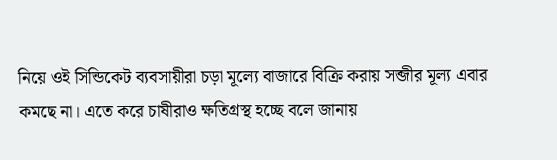নিয়ে ওই সিন্ডিকেট ব্যবসায়ীরা চড়া মূল্যে বাজারে বিক্রি করায় সব্জীর মূল্য এবার কমছে না। এতে করে চাষীরাও ক্ষতিগ্রস্থ হচ্ছে বলে জানায়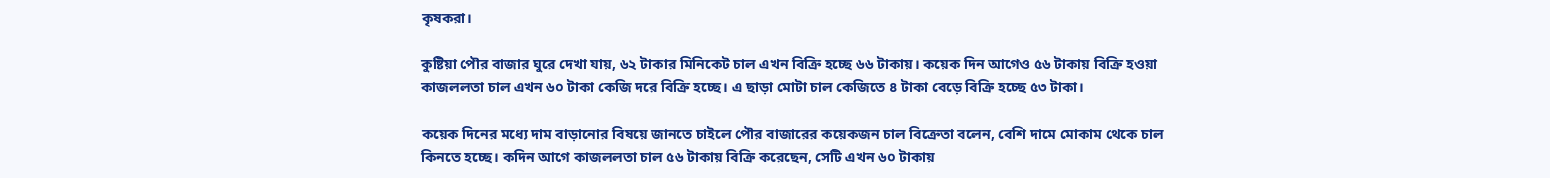কৃষকরা।

কুষ্টিয়া পৌর বাজার ঘুরে দেখা যায়, ৬২ টাকার মিনিকেট চাল এখন বিক্রি হচ্ছে ৬৬ টাকায়। কয়েক দিন আগেও ৫৬ টাকায় বিক্রি হওয়া কাজললতা চাল এখন ৬০ টাকা কেজি দরে বিক্রি হচ্ছে। এ ছাড়া মোটা চাল কেজিতে ৪ টাকা বেড়ে বিক্রি হচ্ছে ৫৩ টাকা।

কয়েক দিনের মধ্যে দাম বাড়ানোর বিষয়ে জানতে চাইলে পৌর বাজারের কয়েকজন চাল বিক্রেতা বলেন, বেশি দামে মোকাম থেকে চাল কিনতে হচ্ছে। কদিন আগে কাজললতা চাল ৫৬ টাকায় বিক্রি করেছেন, সেটি এখন ৬০ টাকায়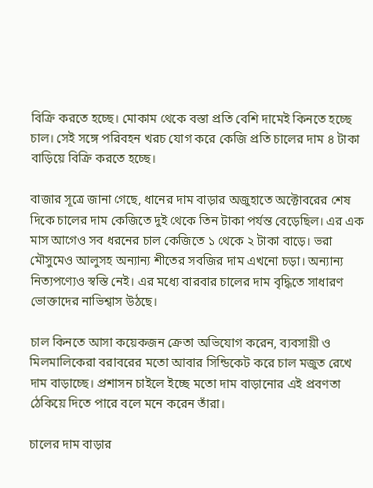বিক্রি করতে হচ্ছে। মোকাম থেকে বস্তা প্রতি বেশি দামেই কিনতে হচ্ছে চাল। সেই সঙ্গে পরিবহন খরচ যোগ করে কেজি প্রতি চালের দাম ৪ টাকা বাড়িয়ে বিক্রি করতে হচ্ছে।

বাজার সূত্রে জানা গেছে, ধানের দাম বাড়ার অজুহাতে অক্টোবরের শেষ দিকে চালের দাম কেজিতে দুই থেকে তিন টাকা পর্যন্ত বেড়েছিল। এর এক মাস আগেও সব ধরনের চাল কেজিতে ১ থেকে ২ টাকা বাড়ে। ভরা মৌসুমেও আলুসহ অন্যান্য শীতের সবজির দাম এখনো চড়া। অন্যান্য নিত্যপণ্যেও স্বস্তি নেই। এর মধ্যে বারবার চালের দাম বৃদ্ধিতে সাধারণ ভোক্তাদের নাভিশ্বাস উঠছে।

চাল কিনতে আসা কয়েকজন ক্রেতা অভিযোগ করেন, ব্যবসায়ী ও মিলমালিকেরা বরাবরের মতো আবার সিন্ডিকেট করে চাল মজুত রেখে দাম বাড়াচ্ছে। প্রশাসন চাইলে ইচ্ছে মতো দাম বাড়ানোর এই প্রবণতা ঠেকিয়ে দিতে পারে বলে মনে করেন তাঁরা।

চালের দাম বাড়ার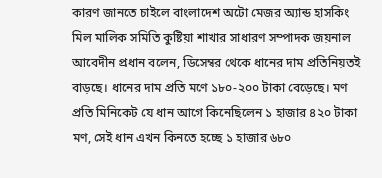কারণ জানতে চাইলে বাংলাদেশ অটো মেজর অ্যান্ড হাসকিং মিল মালিক সমিতি কুষ্টিয়া শাখার সাধারণ সম্পাদক জয়নাল আবেদীন প্রধান বলেন, ডিসেম্বর থেকে ধানের দাম প্রতিনিয়তই বাড়ছে। ধানের দাম প্রতি মণে ১৮০-২০০ টাকা বেড়েছে। মণ প্রতি মিনিকেট যে ধান আগে কিনেছিলেন ১ হাজার ৪২০ টাকা মণ, সেই ধান এখন কিনতে হচ্ছে ১ হাজার ৬৮০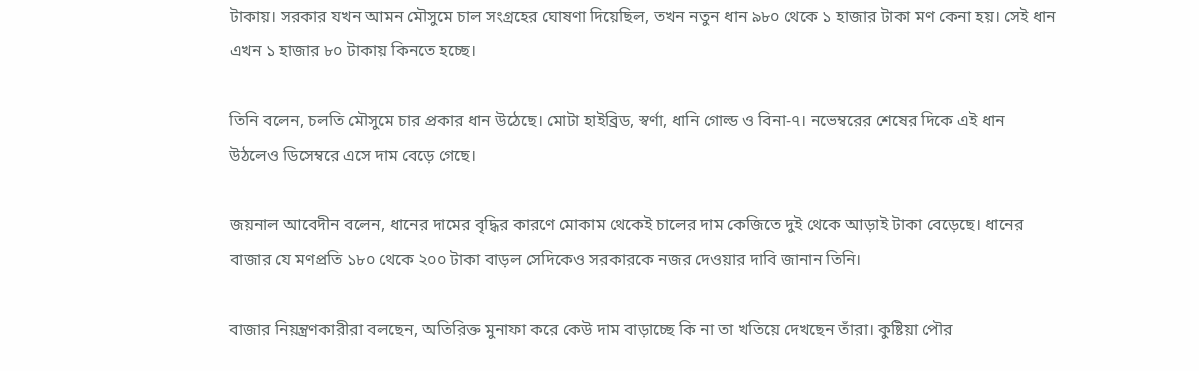টাকায়। সরকার যখন আমন মৌসুমে চাল সংগ্রহের ঘোষণা দিয়েছিল, তখন নতুন ধান ৯৮০ থেকে ১ হাজার টাকা মণ কেনা হয়। সেই ধান এখন ১ হাজার ৮০ টাকায় কিনতে হচ্ছে।

তিনি বলেন, চলতি মৌসুমে চার প্রকার ধান উঠেছে। মোটা হাইব্রিড, স্বর্ণা, ধানি গোল্ড ও বিনা-৭। নভেম্বরের শেষের দিকে এই ধান উঠলেও ডিসেম্বরে এসে দাম বেড়ে গেছে।

জয়নাল আবেদীন বলেন, ধানের দামের বৃদ্ধির কারণে মোকাম থেকেই চালের দাম কেজিতে দুই থেকে আড়াই টাকা বেড়েছে। ধানের বাজার যে মণপ্রতি ১৮০ থেকে ২০০ টাকা বাড়ল সেদিকেও সরকারকে নজর দেওয়ার দাবি জানান তিনি।

বাজার নিয়ন্ত্রণকারীরা বলছেন, অতিরিক্ত মুনাফা করে কেউ দাম বাড়াচ্ছে কি না তা খতিয়ে দেখছেন তাঁরা। কুষ্টিয়া পৌর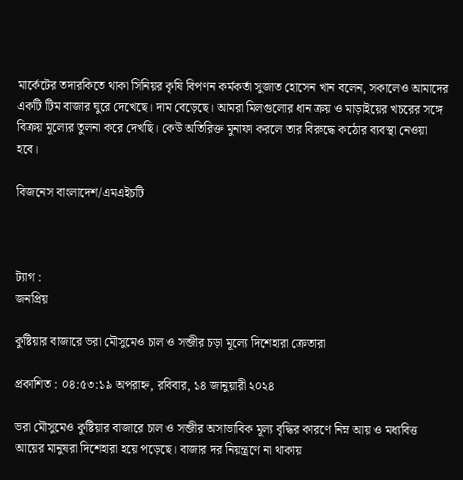মার্কেটের তদারকিতে থাকা সিনিয়র কৃষি বিপণন কর্মকর্তা সুজাত হোসেন খান বলেন, সকালেও আমাদের একটি টিম বাজার ঘুরে দেখেছে। দাম বেড়েছে। আমরা মিলগুলোর ধান ক্রয় ও মাড়াইয়ের খচরের সঙ্গে বিক্রয় মূল্যের তুলনা করে দেখছি। কেউ অতিরিক্ত মুনাফা করলে তার বিরুদ্ধে কঠোর ব্যবস্থা নেওয়া হবে।

বিজনেস বাংলাদেশ/এমএইচটি



ট্যাগ :
জনপ্রিয়

কুষ্টিয়ার বাজারে ভরা মৌসুমেও চাল ও সব্জীর চড়া মূল্যে দিশেহারা ক্রেতারা

প্রকাশিত : ০৪:৫৩:১৯ অপরাহ্ন, রবিবার, ১৪ জানুয়ারী ২০২৪

ভরা মৌসুমেও কুষ্টিয়ার বাজারে চাল ও সব্জীর অসাভাবিক মূল্য বৃদ্ধির কারণে নিম্ন আয় ও মধ্যবিত্ত আয়ের মানুষরা দিশেহারা হয়ে পড়েছে। বাজার দর নিয়ন্ত্রণে না থাকায়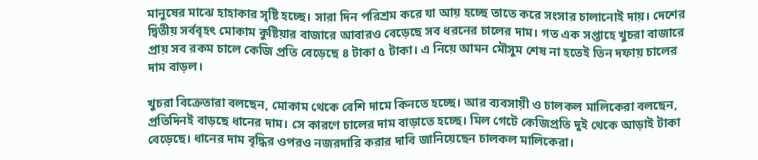মানুষের মাঝে হাহাকার সৃষ্টি হচ্ছে। সারা দিন পরিশ্রম করে যা আয় হচ্ছে তাতে করে সংসার চালানোই দায়। দেশের দ্বিতীয় সর্ববৃহৎ মোকাম কুষ্টিয়ার বাজারে আবারও বেড়েছে সব ধরনের চালের দাম। গত এক সপ্তাহে খুচরা বাজারে প্রায় সব রকম চালে কেজি প্রতি বেড়েছে ৪ টাকা ৫ টাকা। এ নিয়ে আমন মৌসুম শেষ না হতেই তিন দফায় চালের দাম বাড়ল।

খুচরা বিক্রেতারা বলছেন, মোকাম থেকে বেশি দামে কিনতে হচ্ছে। আর ব্যবসায়ী ও চালকল মালিকেরা বলছেন, প্রতিদিনই বাড়ছে ধানের দাম। সে কারণে চালের দাম বাড়াতে হচ্ছে। মিল গেটে কেজিপ্রতি দুই থেকে আড়াই টাকা বেড়েছে। ধানের দাম বৃদ্ধির ওপরও নজরদারি করার দাবি জানিয়েছেন চালকল মালিকেরা।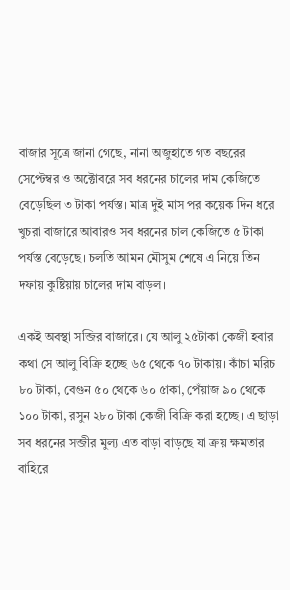বাজার সূত্রে জানা গেছে, নানা অজুহাতে গত বছরের সেপ্টেম্বর ও অক্টোবরে সব ধরনের চালের দাম কেজিতে বেড়েছিল ৩ টাকা পর্যস্ত। মাত্র দুই মাস পর কয়েক দিন ধরে খুচরা বাজারে আবারও সব ধরনের চাল কেজিতে ৫ টাকা পর্যস্ত বেড়েছে। চলতি আমন মৌসুম শেষে এ নিয়ে তিন দফায় কুষ্টিয়ায় চালের দাম বাড়ল।

একই অবস্থা সব্জির বাজারে। যে আলু ২৫টাকা কেজী হবার কথা সে আলু বিক্রি হচ্ছে ৬৫ থেকে ৭০ টাকায়। কাঁচা মরিচ ৮০ টাকা, বেগুন ৫০ থেকে ৬০ ৫াকা, পেঁয়াজ ৯০ থেকে ১০০ টাকা, রসুন ২৮০ টাকা কেজী বিক্রি করা হচ্ছে। এ ছাড়া সব ধরনের সব্জীর মুল্য এত বাড়া বাড়ছে যা ক্রয় ক্ষমতার বাহিরে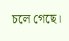চলে গেছে।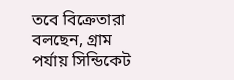তবে বিক্রেতারা বলছেন, গ্রাম পর্যায় সিন্ডিকেট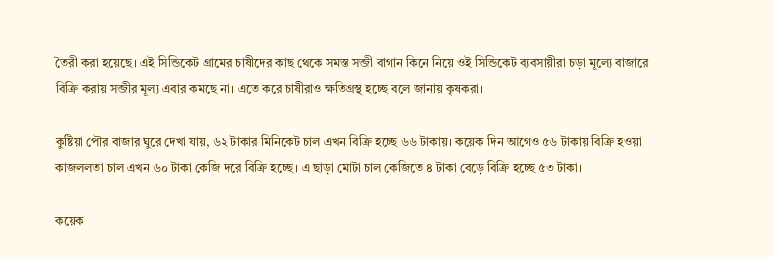তৈরী করা হয়েছে। এই সিন্ডিকেট গ্রামের চাষীদের কাছ থেকে সমস্ত সব্জী বাগান কিনে নিয়ে ওই সিন্ডিকেট ব্যবসায়ীরা চড়া মূল্যে বাজারে বিক্রি করায় সব্জীর মূল্য এবার কমছে না। এতে করে চাষীরাও ক্ষতিগ্রস্থ হচ্ছে বলে জানায় কৃষকরা।

কুষ্টিয়া পৌর বাজার ঘুরে দেখা যায়, ৬২ টাকার মিনিকেট চাল এখন বিক্রি হচ্ছে ৬৬ টাকায়। কয়েক দিন আগেও ৫৬ টাকায় বিক্রি হওয়া কাজললতা চাল এখন ৬০ টাকা কেজি দরে বিক্রি হচ্ছে। এ ছাড়া মোটা চাল কেজিতে ৪ টাকা বেড়ে বিক্রি হচ্ছে ৫৩ টাকা।

কয়েক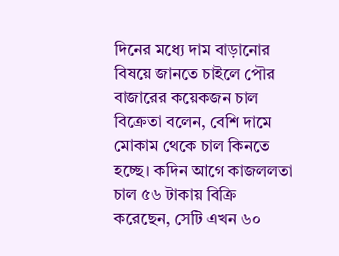দিনের মধ্যে দাম বাড়ানোর বিষয়ে জানতে চাইলে পৌর বাজারের কয়েকজন চাল বিক্রেতা বলেন, বেশি দামে মোকাম থেকে চাল কিনতে হচ্ছে। কদিন আগে কাজললতা চাল ৫৬ টাকায় বিক্রি করেছেন, সেটি এখন ৬০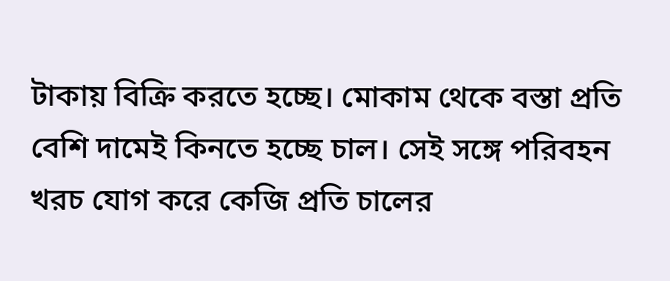টাকায় বিক্রি করতে হচ্ছে। মোকাম থেকে বস্তা প্রতি বেশি দামেই কিনতে হচ্ছে চাল। সেই সঙ্গে পরিবহন খরচ যোগ করে কেজি প্রতি চালের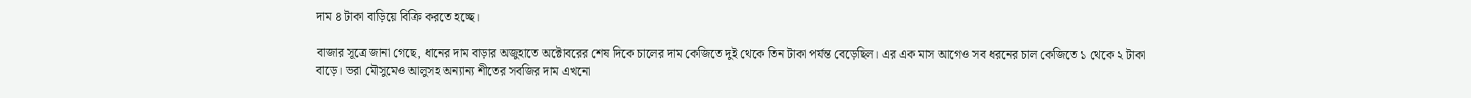দাম ৪ টাকা বাড়িয়ে বিক্রি করতে হচ্ছে।

বাজার সূত্রে জানা গেছে, ধানের দাম বাড়ার অজুহাতে অক্টোবরের শেষ দিকে চালের দাম কেজিতে দুই থেকে তিন টাকা পর্যন্ত বেড়েছিল। এর এক মাস আগেও সব ধরনের চাল কেজিতে ১ থেকে ২ টাকা বাড়ে। ভরা মৌসুমেও আলুসহ অন্যান্য শীতের সবজির দাম এখনো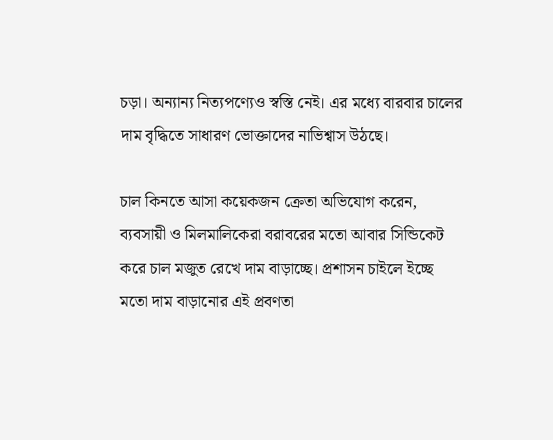চড়া। অন্যান্য নিত্যপণ্যেও স্বস্তি নেই। এর মধ্যে বারবার চালের দাম বৃদ্ধিতে সাধারণ ভোক্তাদের নাভিশ্বাস উঠছে।

চাল কিনতে আসা কয়েকজন ক্রেতা অভিযোগ করেন, ব্যবসায়ী ও মিলমালিকেরা বরাবরের মতো আবার সিন্ডিকেট করে চাল মজুত রেখে দাম বাড়াচ্ছে। প্রশাসন চাইলে ইচ্ছে মতো দাম বাড়ানোর এই প্রবণতা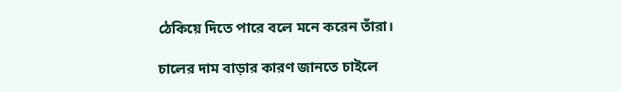ঠেকিয়ে দিতে পারে বলে মনে করেন তাঁরা।

চালের দাম বাড়ার কারণ জানতে চাইলে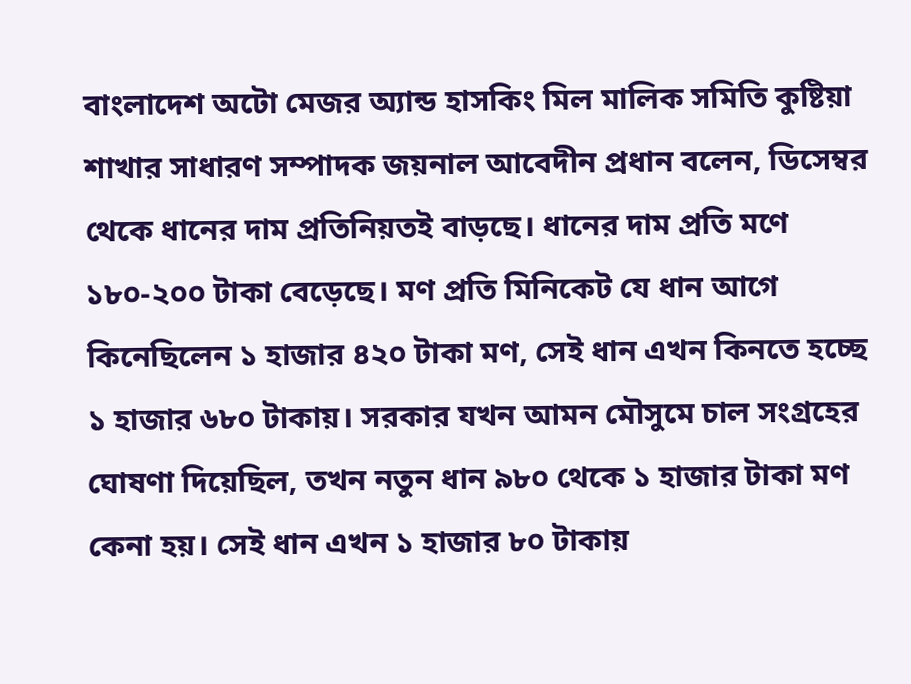বাংলাদেশ অটো মেজর অ্যান্ড হাসকিং মিল মালিক সমিতি কুষ্টিয়া শাখার সাধারণ সম্পাদক জয়নাল আবেদীন প্রধান বলেন, ডিসেম্বর থেকে ধানের দাম প্রতিনিয়তই বাড়ছে। ধানের দাম প্রতি মণে ১৮০-২০০ টাকা বেড়েছে। মণ প্রতি মিনিকেট যে ধান আগে কিনেছিলেন ১ হাজার ৪২০ টাকা মণ, সেই ধান এখন কিনতে হচ্ছে ১ হাজার ৬৮০ টাকায়। সরকার যখন আমন মৌসুমে চাল সংগ্রহের ঘোষণা দিয়েছিল, তখন নতুন ধান ৯৮০ থেকে ১ হাজার টাকা মণ কেনা হয়। সেই ধান এখন ১ হাজার ৮০ টাকায়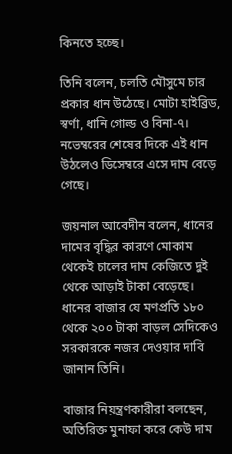কিনতে হচ্ছে।

তিনি বলেন, চলতি মৌসুমে চার প্রকার ধান উঠেছে। মোটা হাইব্রিড, স্বর্ণা, ধানি গোল্ড ও বিনা-৭। নভেম্বরের শেষের দিকে এই ধান উঠলেও ডিসেম্বরে এসে দাম বেড়ে গেছে।

জয়নাল আবেদীন বলেন, ধানের দামের বৃদ্ধির কারণে মোকাম থেকেই চালের দাম কেজিতে দুই থেকে আড়াই টাকা বেড়েছে। ধানের বাজার যে মণপ্রতি ১৮০ থেকে ২০০ টাকা বাড়ল সেদিকেও সরকারকে নজর দেওয়ার দাবি জানান তিনি।

বাজার নিয়ন্ত্রণকারীরা বলছেন, অতিরিক্ত মুনাফা করে কেউ দাম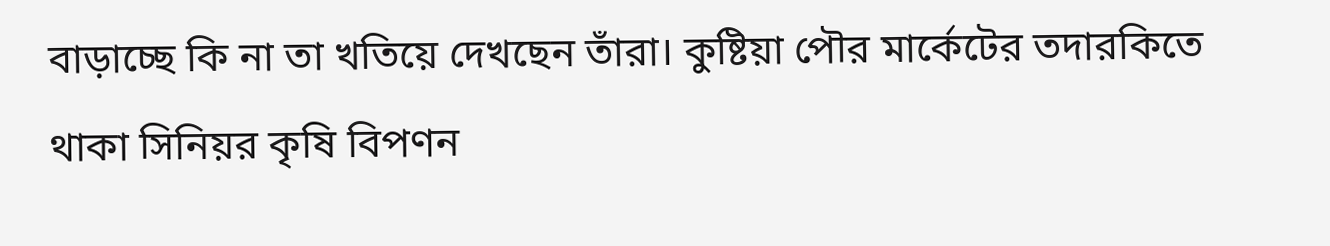বাড়াচ্ছে কি না তা খতিয়ে দেখছেন তাঁরা। কুষ্টিয়া পৌর মার্কেটের তদারকিতে থাকা সিনিয়র কৃষি বিপণন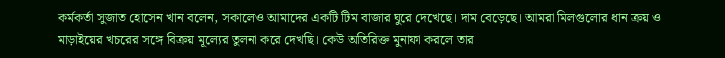কর্মকর্তা সুজাত হোসেন খান বলেন, সকালেও আমাদের একটি টিম বাজার ঘুরে দেখেছে। দাম বেড়েছে। আমরা মিলগুলোর ধান ক্রয় ও মাড়াইয়ের খচরের সঙ্গে বিক্রয় মূল্যের তুলনা করে দেখছি। কেউ অতিরিক্ত মুনাফা করলে তার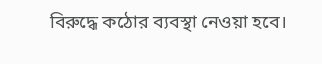বিরুদ্ধে কঠোর ব্যবস্থা নেওয়া হবে।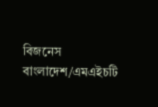বিজনেস বাংলাদেশ/এমএইচটি